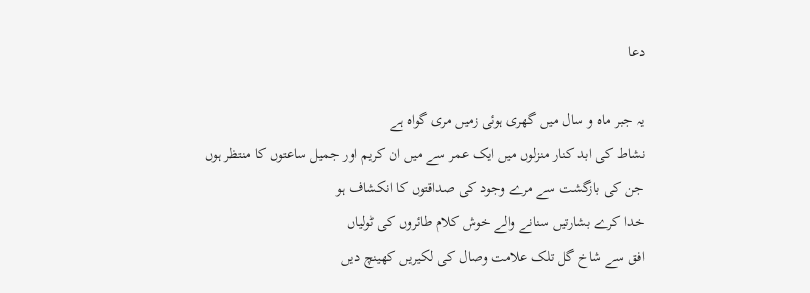دعا

یہ جبر ماہ و سال میں گھری ہوئی زمیں مری گواہ ہے
نشاط کی ابد کنار منزلوں میں ایک عمر سے میں ان کریم اور جمیل ساعتوں کا منتظر ہوں
جن کی بازگشت سے مرے وجود کی صداقتوں کا انکشاف ہو
خدا کرے بشارتیں سنانے والے خوش کلام طائروں کی ٹولیاں
افق سے شاخ گل تلک علامت وصال کی لکیریں کھینچ دیں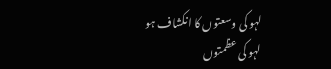لہو کی وسعتوں کا انکشاف ہو
لہو کی عظمتوں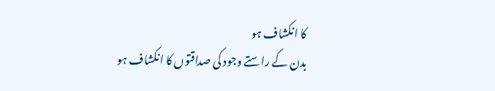کا انکشاف ہو
بدن کے راستے وجود کی صداقتوں کا انکشاف ہو